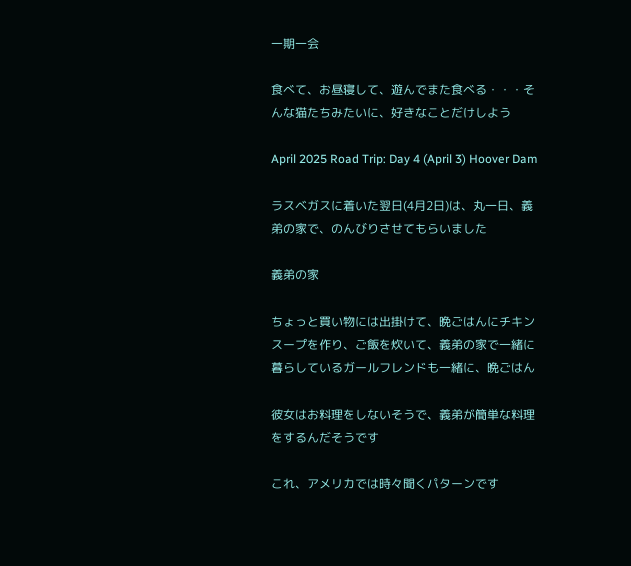一期一会

食べて、お昼寝して、遊んでまた食べる・・・そんな猫たちみたいに、好きなことだけしよう

April 2025 Road Trip: Day 4 (April 3) Hoover Dam

ラスベガスに着いた翌日(4月2日)は、丸一日、義弟の家で、のんびりさせてもらいました

義弟の家

ちょっと買い物には出掛けて、晩ごはんにチキンスープを作り、ご飯を炊いて、義弟の家で一緒に暮らしているガールフレンドも一緒に、晩ごはん

彼女はお料理をしないそうで、義弟が簡単な料理をするんだそうです

これ、アメリカでは時々聞くパターンです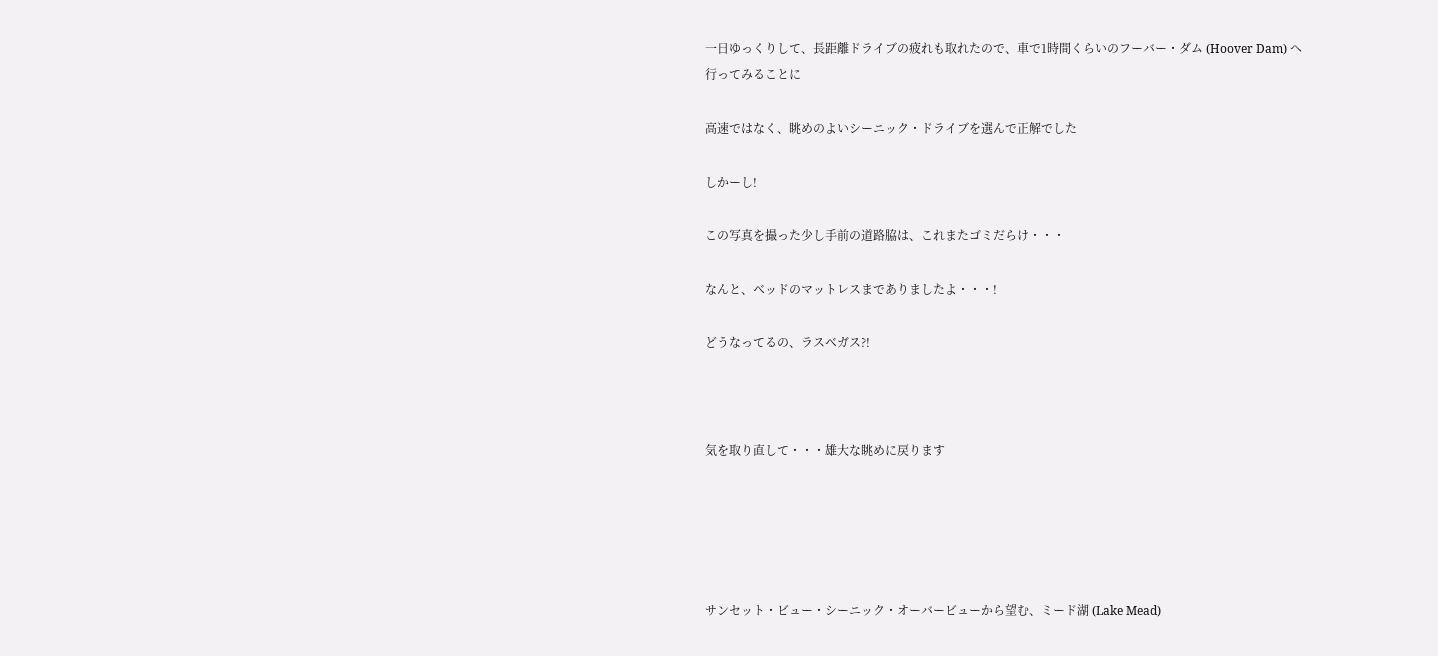一日ゆっくりして、長距離ドライブの疲れも取れたので、車で1時間くらいのフーバー・ダム (Hoover Dam) へ行ってみることに

高速ではなく、眺めのよいシーニック・ドライブを選んで正解でした

しかーし!

この写真を撮った少し手前の道路脇は、これまたゴミだらけ・・・

なんと、ベッドのマットレスまでありましたよ・・・!

どうなってるの、ラスベガス?!



気を取り直して・・・雄大な眺めに戻ります





サンセット・ビュー・シーニック・オーバービューから望む、ミード湖 (Lake Mead)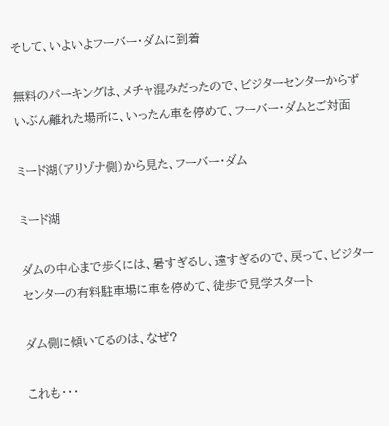そして、いよいよフーバー・ダムに到着

無料のパーキングは、メチャ混みだったので、ビジターセンターからずいぶん離れた場所に、いったん車を停めて、フーバー・ダムとご対面

ミード湖(アリゾナ側)から見た、フーバー・ダム

ミード湖

ダムの中心まで歩くには、暑すぎるし、遠すぎるので、戻って、ビジターセンターの有料駐車場に車を停めて、徒歩で見学スタート

ダム側に傾いてるのは、なぜ?

これも・・・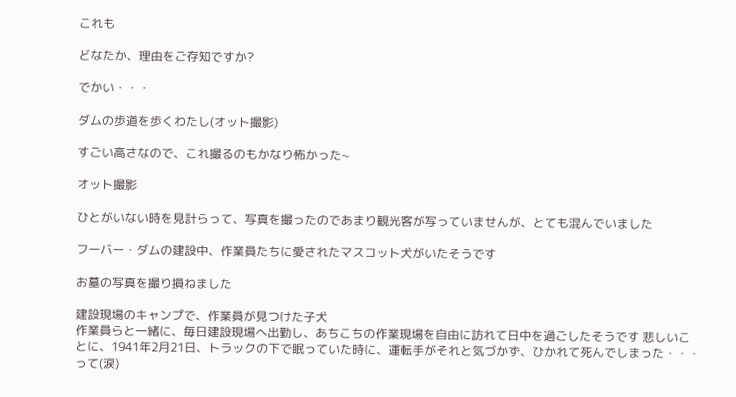これも

どなたか、理由をご存知ですか?

でかい・・・

ダムの歩道を歩くわたし(オット撮影)

すごい高さなので、これ撮るのもかなり怖かった~

オット撮影

ひとがいない時を見計らって、写真を撮ったのであまり観光客が写っていませんが、とても混んでいました

フーバー・ダムの建設中、作業員たちに愛されたマスコット犬がいたそうです

お墓の写真を撮り損ねました

建設現場のキャンプで、作業員が見つけた子犬
作業員らと一緒に、毎日建設現場へ出勤し、あちこちの作業現場を自由に訪れて日中を過ごしたそうです 悲しいことに、1941年2月21日、トラックの下で眠っていた時に、運転手がそれと気づかず、ひかれて死んでしまった・・・って(涙)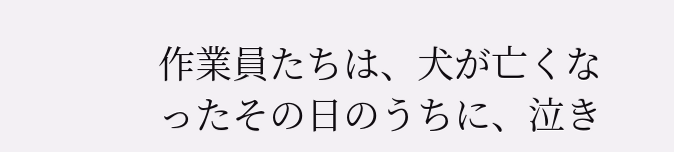作業員たちは、犬が亡くなったその日のうちに、泣き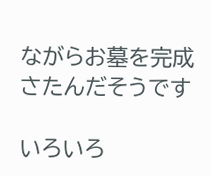ながらお墓を完成さたんだそうです

いろいろ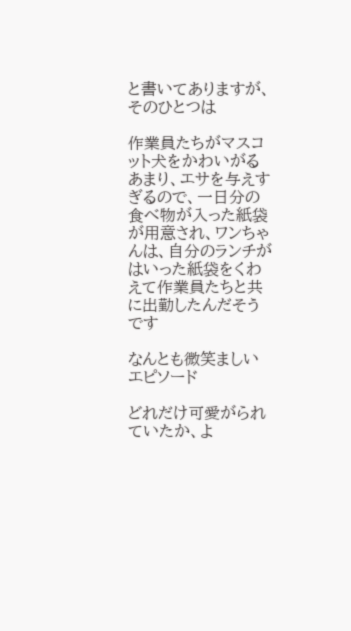と書いてありますが、そのひとつは

作業員たちがマスコット犬をかわいがるあまり、エサを与えすぎるので、一日分の食べ物が入った紙袋が用意され、ワンちゃんは、自分のランチがはいった紙袋をくわえて作業員たちと共に出勤したんだそうです

なんとも微笑ましいエピソード

どれだけ可愛がられていたか、よ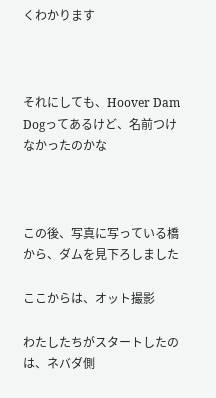くわかります



それにしても、Hoover Dam Dogってあるけど、名前つけなかったのかな



この後、写真に写っている橋から、ダムを見下ろしました

ここからは、オット撮影

わたしたちがスタートしたのは、ネバダ側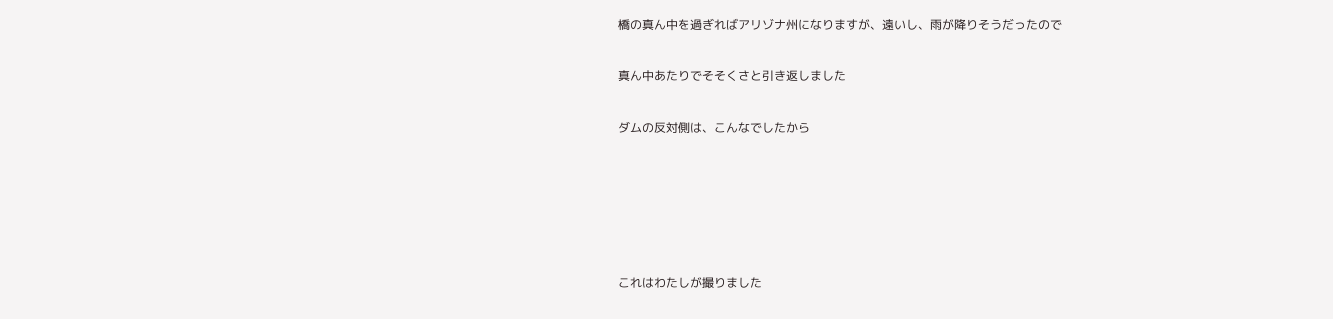橋の真ん中を過ぎればアリゾナ州になりますが、遠いし、雨が降りそうだったので

真ん中あたりでそそくさと引き返しました

ダムの反対側は、こんなでしたから





これはわたしが撮りました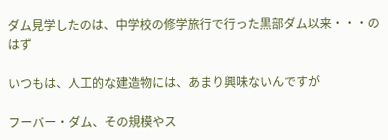ダム見学したのは、中学校の修学旅行で行った黒部ダム以来・・・のはず

いつもは、人工的な建造物には、あまり興味ないんですが

フーバー・ダム、その規模やス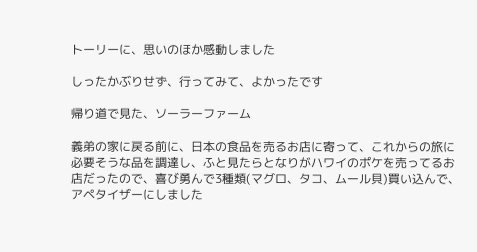トーリーに、思いのほか感動しました

しったかぶりせず、行ってみて、よかったです

帰り道で見た、ソーラーファーム

義弟の家に戻る前に、日本の食品を売るお店に寄って、これからの旅に必要そうな品を調達し、ふと見たらとなりがハワイのポケを売ってるお店だったので、喜び勇んで3種類(マグロ、タコ、ムール貝)買い込んで、アペタイザーにしました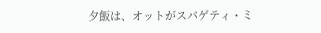夕飯は、オットがスパゲティ・ミ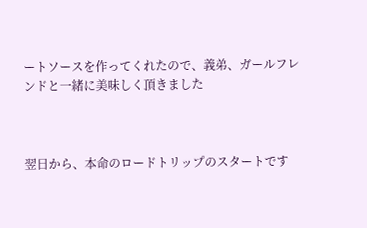ートソースを作ってくれたので、義弟、ガールフレンドと一緒に美味しく頂きました



翌日から、本命のロードトリップのスタートです